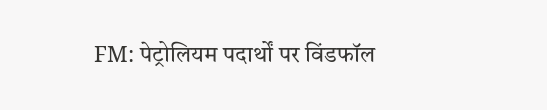FM: पेट्रोलियम पदार्थों पर विंडफॉल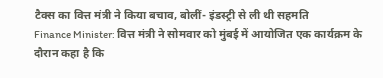टैक्स का वित्त मंत्री ने किया बचाव, बोलीं- इंडस्ट्री से ली थी सहमति
Finance Minister: वित्त मंत्री ने सोमवार को मुंबई में आयोजित एक कार्यक्रम के दौरान कहा है कि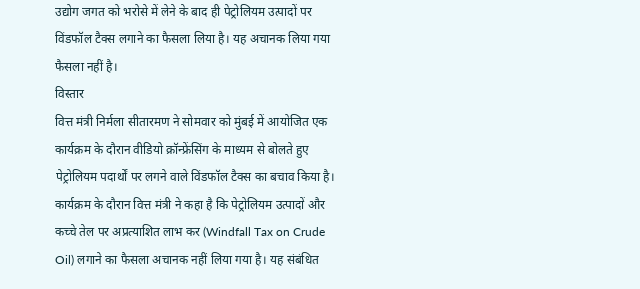उद्योग जगत को भरोसे में लेने के बाद ही पेट्रोलियम उत्पादों पर विंडफॉल टैक्स लगाने का फैसला लिया है। यह अचानक लिया गया फैसला नहीं है।
विस्तार
वित्त मंत्री निर्मला सीतारमण ने सोमवार को मुंबई में आयोजित एक कार्यक्रम के दौरान वीडियो क्रॉन्फ्रेंसिंग के माध्यम से बोलते हुए पेट्रोलियम पदार्थों पर लगने वाले विंडफॉल टैक्स का बचाव किया है। कार्यक्रम के दौरान वित्त मंत्री ने कहा है कि पेट्रोलियम उत्पादों और कच्चे तेल पर अप्रत्याशित लाभ कर (Windfall Tax on Crude Oil) लगाने का फैसला अचानक नहीं लिया गया है। यह संबंधित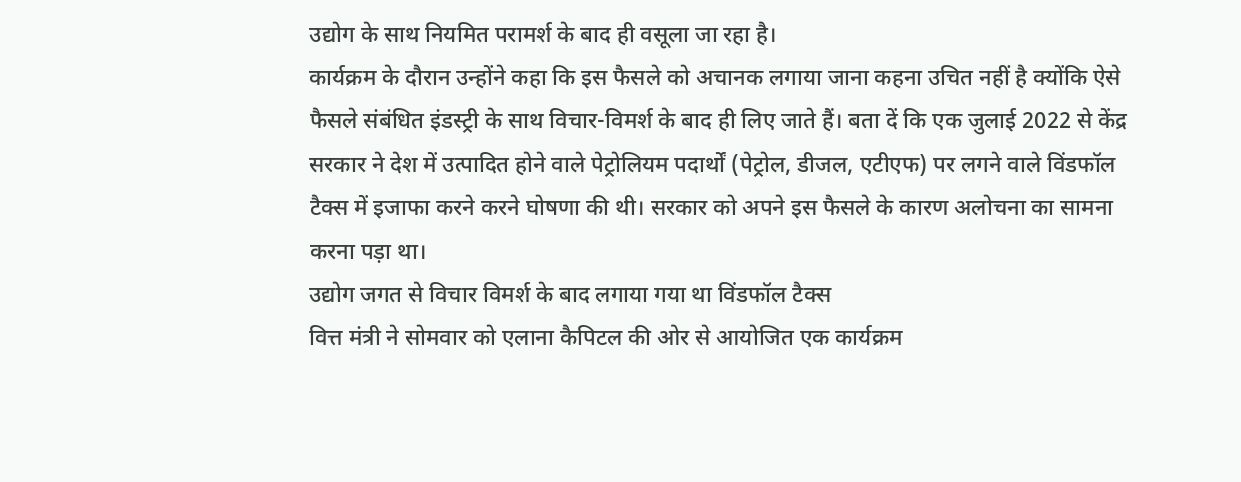उद्योग के साथ नियमित परामर्श के बाद ही वसूला जा रहा है।
कार्यक्रम के दौरान उन्होंने कहा कि इस फैसले को अचानक लगाया जाना कहना उचित नहीं है क्योंकि ऐसे फैसले संबंधित इंडस्ट्री के साथ विचार-विमर्श के बाद ही लिए जाते हैं। बता दें कि एक जुलाई 2022 से केंद्र सरकार ने देश में उत्पादित होने वाले पेट्रोलियम पदार्थों (पेट्रोल, डीजल, एटीएफ) पर लगने वाले विंडफॉल टैक्स में इजाफा करने करने घोषणा की थी। सरकार को अपने इस फैसले के कारण अलोचना का सामना करना पड़ा था।
उद्योग जगत से विचार विमर्श के बाद लगाया गया था विंडफॉल टैक्स
वित्त मंत्री ने सोमवार को एलाना कैपिटल की ओर से आयोजित एक कार्यक्रम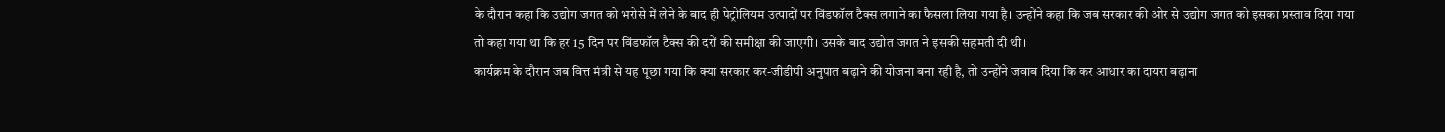के दौरान कहा कि उद्योग जगत को भरोसे में लेने के बाद ही पेट्रोलियम उत्पादों पर विंडफॉल टैक्स लगाने का फैसला लिया गया है। उन्होंने कहा कि जब सरकार की ओर से उद्योग जगत को इसका प्रस्ताव दिया गया तो कहा गया था कि हर 15 दिन पर विंडफॉल टैक्स की दरों की समीक्षा की जाएगी। उसके बाद उद्योत जगत ने इसकी सहमती दी थी।
कार्यक्रम के दौरान जब वित्त मंत्री से यह पूछा गया कि क्या सरकार कर-जीडीपी अनुपात बढ़ाने की योजना बना रही है, तो उन्होंने जवाब दिया कि कर आधार का दायरा बढ़ाना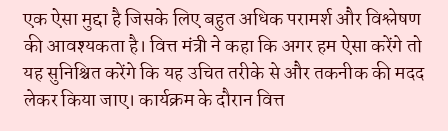एक ऐसा मुद्दा है जिसके लिए बहुत अधिक परामर्श और विश्लेषण की आवश्यकता है। वित्त मंत्री ने कहा कि अगर हम ऐसा करेंगे तो यह सुनिश्चित करेंगे कि यह उचित तरीके से और तकनीक की मदद लेकर किया जाए। कार्यक्रम के दौरान वित्त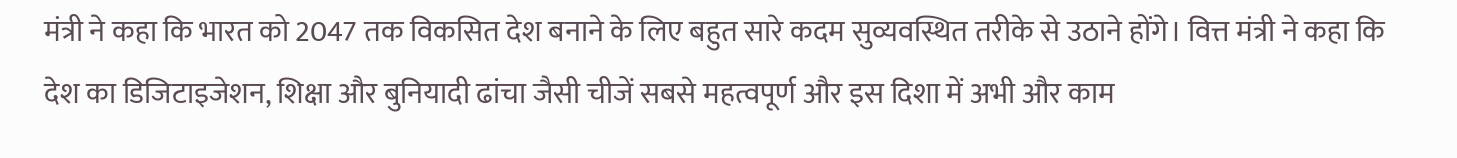मंत्री ने कहा कि भारत को 2047 तक विकसित देश बनाने के लिए बहुत सारे कदम सुव्यवस्थित तरीके से उठाने होंगे। वित्त मंत्री ने कहा कि देश का डिजिटाइजेशन, शिक्षा और बुनियादी ढांचा जैसी चीजें सबसे महत्वपूर्ण और इस दिशा में अभी और काम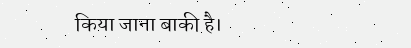किया जाना बाकी है।